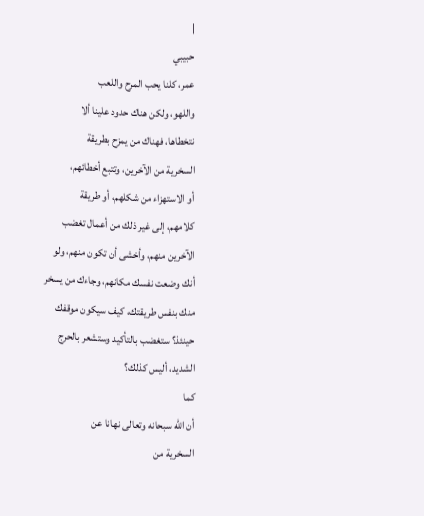|
حبيبي
عمر، كلنا يحب المرح واللعب
واللهو، ولكن هناك حدود علينا ألا
نتخطاها، فهناك من يمزح بطريقة
السخرية من الآخرين، وتتبع أخطائهم،
أو الاستهزاء من شكلهم، أو طريقة
كلامهم، إلى غير ذلك من أعمال تغضب
الآخرين منهم، وأخشى أن تكون منهم، ولو
أنك وضعت نفسك مكانهم، وجاءك من يسخر
منك بنفس طريقتك، كيف سيكون موقفك
حينئذ؟ ستغضب بالتأكيد وستشعر بالحرج
الشديد، أليس كذلك؟
كما
أن الله سبحانه وتعالى نهانا عن
السخرية من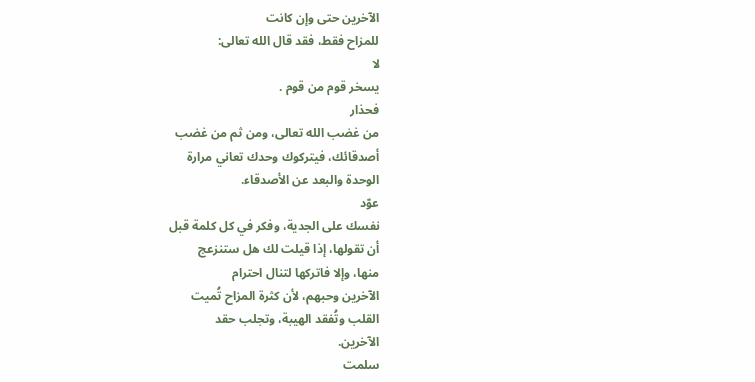الآخرين حتى وإن كانت
للمزاح فقط، فقد قال الله تعالى:
لا
يسخر قوم من قوم .
فحذار
من غضب الله تعالى، ومن ثم من غضب
أصدقائك، فيتركوك وحدك تعاني مرارة
الوحدة والبعد عن الأصدقاء.
عوّد
نفسك على الجدية، وفكر في كل كلمة قبل
أن تقولها، إذا قيلت لك هل ستنزعج
منها، وإلا فاتركها لتنال احترام
الآخرين وحبهم، لأن كثرة المزاح تُميت
القلب وتُفقد الهيبة، وتجلب حقد
الآخرين.
سلمت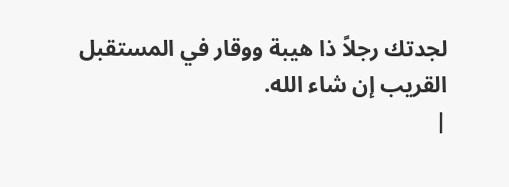لجدتك رجلاً ذا هيبة ووقار في المستقبل
القريب إن شاء الله.
|